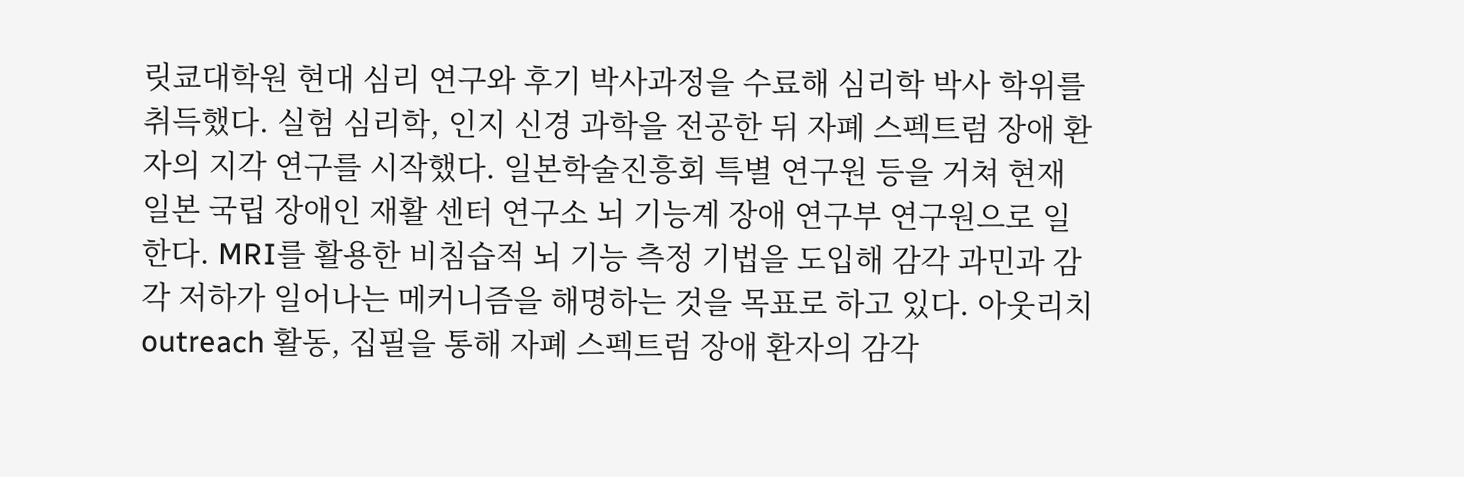릿쿄대학원 현대 심리 연구와 후기 박사과정을 수료해 심리학 박사 학위를 취득했다. 실험 심리학, 인지 신경 과학을 전공한 뒤 자폐 스펙트럼 장애 환자의 지각 연구를 시작했다. 일본학술진흥회 특별 연구원 등을 거쳐 현재 일본 국립 장애인 재활 센터 연구소 뇌 기능계 장애 연구부 연구원으로 일한다. MRI를 활용한 비침습적 뇌 기능 측정 기법을 도입해 감각 과민과 감각 저하가 일어나는 메커니즘을 해명하는 것을 목표로 하고 있다. 아웃리치outreach 활동, 집필을 통해 자폐 스펙트럼 장애 환자의 감각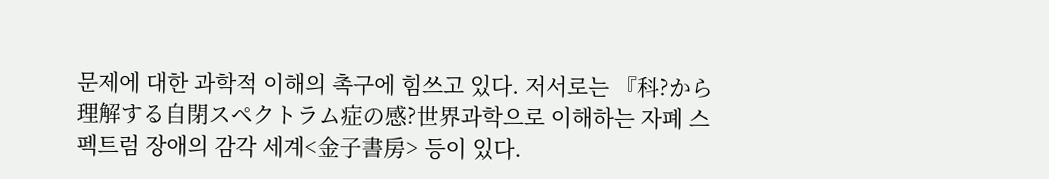문제에 대한 과학적 이해의 촉구에 힘쓰고 있다. 저서로는 『科?から理解する自閉スペクトラム症の感?世界과학으로 이해하는 자폐 스펙트럼 장애의 감각 세계<金子書房> 등이 있다.